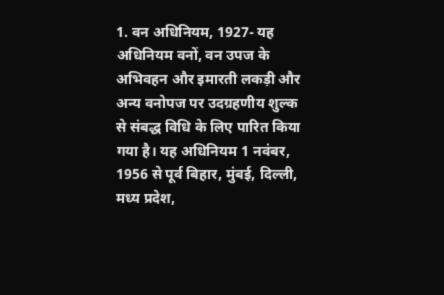1. वन अधिनियम, 1927- यह अधिनियम वनों, वन उपज के अभिवहन और इमारती लकड़ी और अन्य वनोपज पर उदग्रहणीय शुल्क से संबद्ध विधि के लिए पारित किया गया है। यह अधिनियम 1 नवंबर, 1956 से पूर्व बिहार, मुंबई, दिल्ली, मध्य प्रदेश,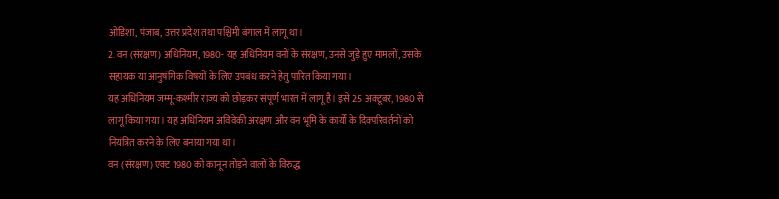ओडिशा, पंजाब, उत्तर प्रदेश तथा पश्चिमी बंगाल में लागू था।
2. वन (संरक्षण) अधिनियम, 1980- यह अधिनियम वनों के संरक्षण, उनसे जुड़े हुए मामलों, उसके सहायक या आनुषंगिक विषयों के लिए उपबंध करने हेतु पारित किया गया।
यह अधिनियम जम्मू-कश्मीर राज्य को छोड़कर संपूर्ण भारत में लागू है। इसे 25 अक्टूबर, 1980 से लागू किया गया। यह अधिनियम अविवेकी अरक्षण और वन भूमि के कार्यों के दिक्परिवर्तनों को नियंत्रित करने के लिए बनाया गया था।
वन (संरक्षण) एक्ट 1980 को कानून तोड़ने वालों के विरुद्ध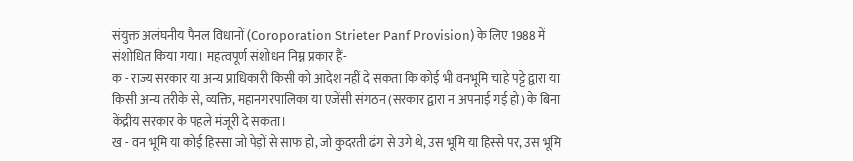संयुक्त अलंघनीय पैनल विधानों (Coroporation Strieter Panf Provision) के लिए 1988 में संशोधित किया गया। महत्वपूर्ण संशोधन निम्न प्रकार हैं-
क - राज्य सरकार या अन्य प्राधिकारी किसी को आदेश नहीं दे सकता कि कोई भी वनभूमि चाहे पट्टे द्वारा या किसी अन्य तरीके से, व्यक्ति, महानगरपालिका या एजेंसी संगठन (सरकार द्वारा न अपनाई गई हो) के बिना केंद्रीय सरकार के पहले मंजूरी दे सकता।
ख - वन भूमि या कोई हिस्सा जो पेड़ों से साफ हो, जो कुदरती ढंग से उगे थे, उस भूमि या हिस्से पर, उस भूमि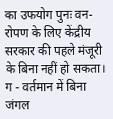का उफयोग पुनः वन-रोपण के लिए केंद्रीय सरकार की पहले मंजूरी के बिना नहीं हो सकता।
ग - वर्तमान में बिना जंगल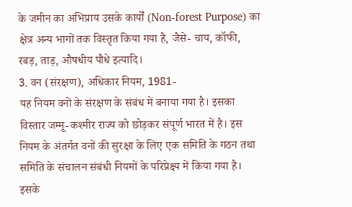के जमीन का अभिप्राय उसके कार्यों (Non-forest Purpose) का क्षेत्र अन्य भागों तक विस्तृत किया गया है, जैसे- चाय, कॉफी, रबड़, ताड़, औषधीय पौधे इत्यादि।
3. वन (संरक्षण), अधिकार नियम, 1981-
यह नियम वनों के संरक्षण के संबंध में बनाया गया है। इसका विस्तार जम्मू-कश्मीर राज्य को छोड़कर संपूर्ण भारत में है। इस नियम के अंतर्गत वनों की सुरक्षा के लिए एक समिति के गठन तथा समिति के संचालन संबंधी नियमों के परिप्रेक्ष्य में किया गया है। इसके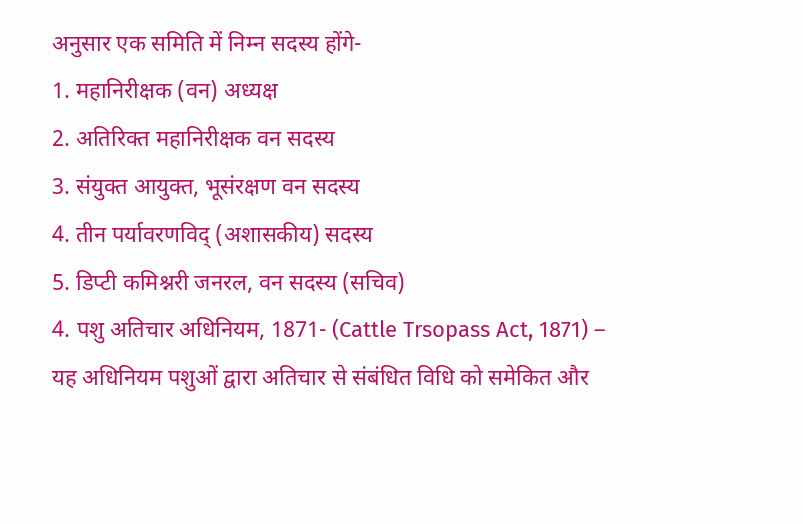अनुसार एक समिति में निम्न सदस्य होंगे-
1. महानिरीक्षक (वन) अध्यक्ष
2. अतिरिक्त महानिरीक्षक वन सदस्य
3. संयुक्त आयुक्त, भूसंरक्षण वन सदस्य
4. तीन पर्यावरणविद् (अशासकीय) सदस्य
5. डिप्टी कमिश्नरी जनरल, वन सदस्य (सचिव)
4. पशु अतिचार अधिनियम, 1871- (Cattle Trsopass Act, 1871) – यह अधिनियम पशुओं द्वारा अतिचार से संबंधित विधि को समेकित और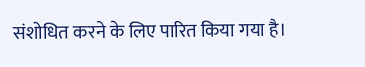संशोधित करने के लिए पारित किया गया है।